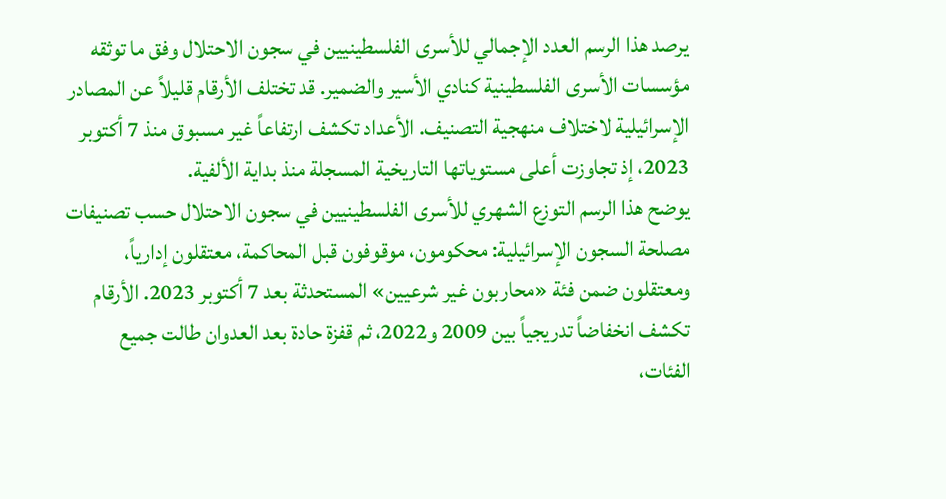يرصد هذا الرسم العدد الإجمالي للأسرى الفلسطينيين في سجون الاحتلال وفق ما توثقه مؤسسات الأسرى الفلسطينية كنادي الأسير والضمير. قد تختلف الأرقام قليلاً عن المصادر الإسرائيلية لاختلاف منهجية التصنيف. الأعداد تكشف ارتفاعاً غير مسبوق منذ 7 أكتوبر 2023، إذ تجاوزت أعلى مستوياتها التاريخية المسجلة منذ بداية الألفية.
يوضح هذا الرسم التوزع الشهري للأسرى الفلسطينيين في سجون الاحتلال حسب تصنيفات مصلحة السجون الإسرائيلية: محكومون، موقوفون قبل المحاكمة، معتقلون إدارياً، ومعتقلون ضمن فئة «محاربون غير شرعيين» المستحدثة بعد 7 أكتوبر 2023. الأرقام تكشف انخفاضاً تدريجياً بين 2009 و2022، ثم قفزة حادة بعد العدوان طالت جميع الفئات،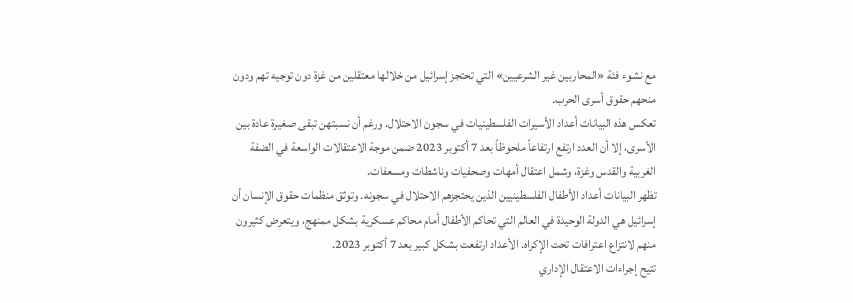مع نشوء فئة «المحاربين غير الشرعيين» التي تحتجز إسرائيل من خلالها معتقلين من غزة دون توجيه تهم ودون منحهم حقوق أسرى الحرب.
تعكس هذه البيانات أعداد الأسيرات الفلسطينيات في سجون الاحتلال. ورغم أن نسبتهن تبقى صغيرة عادة بين الأسرى، إلا أن العدد ارتفع ارتفاعاً ملحوظاً بعد 7 أكتوبر 2023 ضمن موجة الاعتقالات الواسعة في الضفة الغربية والقدس وغزة، وشمل اعتقال أمهات وصحفيات وناشطات ومسعفات.
تظهر البيانات أعداد الأطفال الفلسطينيين الذين يحتجزهم الاحتلال في سجونه. وتوثق منظمات حقوق الإنسان أن إسرائيل هي الدولة الوحيدة في العالم التي تحاكم الأطفال أمام محاكم عسكرية بشكل ممنهج، ويتعرض كثيرون منهم لانتزاع اعترافات تحت الإكراه. الأعداد ارتفعت بشكل كبير بعد 7 أكتوبر 2023.
تتيح إجراءات الاعتقال الإداري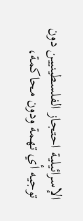الإسرائيلية احتجاز الفلسطينيين دون توجيه أي تهمة ودون محاكمة،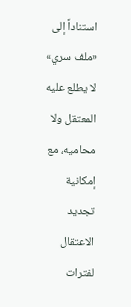استناداً إلى «ملف سري» لا يطلع عليه المعتقل ولا محاميه، مع إمكانية تجديد الاعتقال لفترات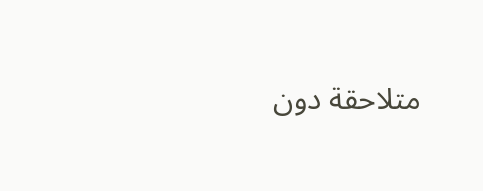متلاحقة دون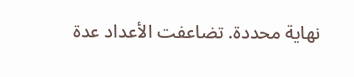نهاية محددة. تضاعفت الأعداد عدة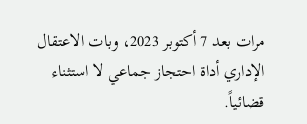مرات بعد 7 أكتوبر 2023، وبات الاعتقال الإداري أداة احتجاز جماعي لا استثناء قضائياً.